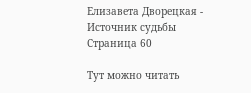Елизавета Дворецкая - Источник судьбы Страница 60

Тут можно читать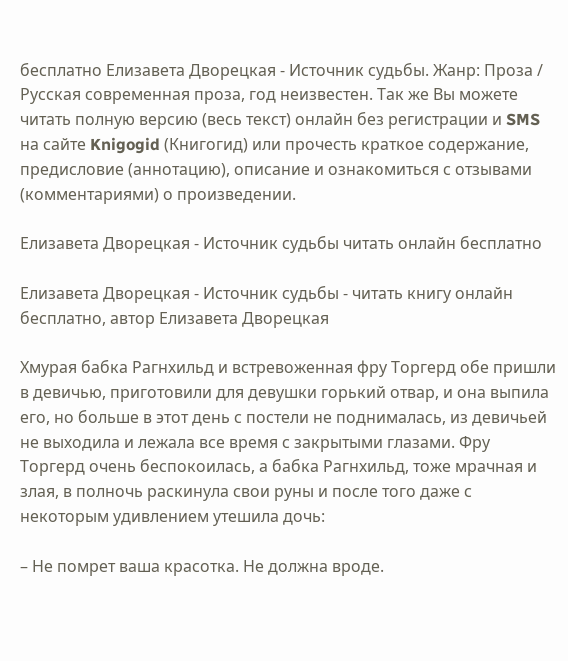бесплатно Елизавета Дворецкая - Источник судьбы. Жанр: Проза / Русская современная проза, год неизвестен. Так же Вы можете читать полную версию (весь текст) онлайн без регистрации и SMS на сайте Knigogid (Книгогид) или прочесть краткое содержание, предисловие (аннотацию), описание и ознакомиться с отзывами (комментариями) о произведении.

Елизавета Дворецкая - Источник судьбы читать онлайн бесплатно

Елизавета Дворецкая - Источник судьбы - читать книгу онлайн бесплатно, автор Елизавета Дворецкая

Хмурая бабка Рагнхильд и встревоженная фру Торгерд обе пришли в девичью, приготовили для девушки горький отвар, и она выпила его, но больше в этот день с постели не поднималась, из девичьей не выходила и лежала все время с закрытыми глазами. Фру Торгерд очень беспокоилась, а бабка Рагнхильд, тоже мрачная и злая, в полночь раскинула свои руны и после того даже с некоторым удивлением утешила дочь:

– Не помрет ваша красотка. Не должна вроде.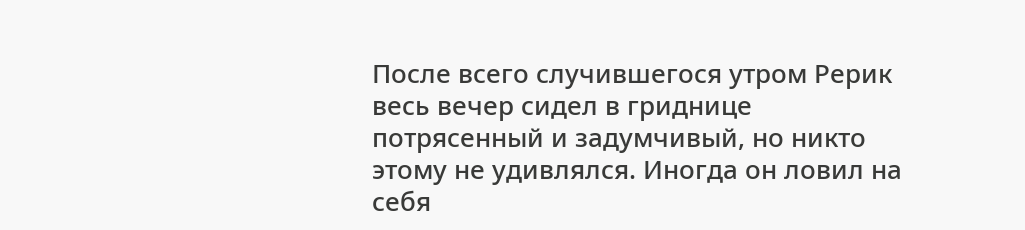После всего случившегося утром Рерик весь вечер сидел в гриднице потрясенный и задумчивый, но никто этому не удивлялся. Иногда он ловил на себя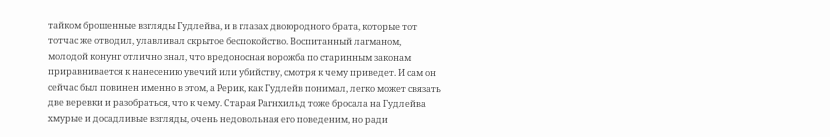тайком брошенные взгляды Гудлейва, и в глазах двоюродного брата, которые тот тотчас же отводил, улавливал скрытое беспокойство. Воспитанный лагманом, молодой конунг отлично знал, что вредоносная ворожба по старинным законам приравнивается к нанесению увечий или убийству, смотря к чему приведет. И сам он сейчас был повинен именно в этом, а Рерик, как Гудлейв понимал, легко может связать две веревки и разобраться, что к чему. Старая Рагнхильд тоже бросала на Гудлейва хмурые и досадливые взгляды, очень недовольная его поведеним, но ради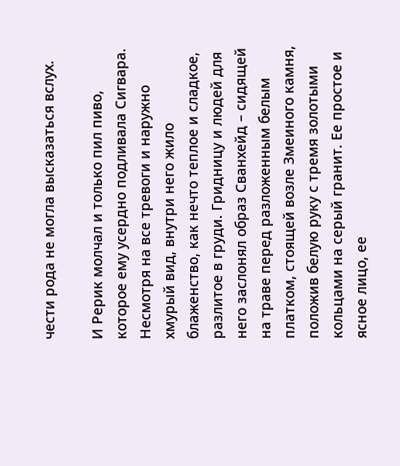чести рода не могла высказаться вслух.

И Рерик молчал и только пил пиво, которое ему усердно подливала Сигвара. Несмотря на все тревоги и наружно хмурый вид, внутри него жило блаженство, как нечто теплое и сладкое, разлитое в груди. Гридницу и людей для него заслонял образ Сванхейд – сидящей на траве перед разложенным белым платком, стоящей возле Змеиного камня, положив белую руку с тремя золотыми кольцами на серый гранит. Ее простое и ясное лицо, ее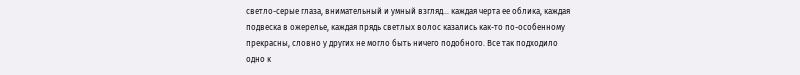светло-серые глаза, внимательный и умный взгляд… каждая черта ее облика, каждая подвеска в ожерелье, каждая прядь светлых волос казались как-то по-особенному прекрасны, словно у других не могло быть ничего подобного. Все так подходило одно к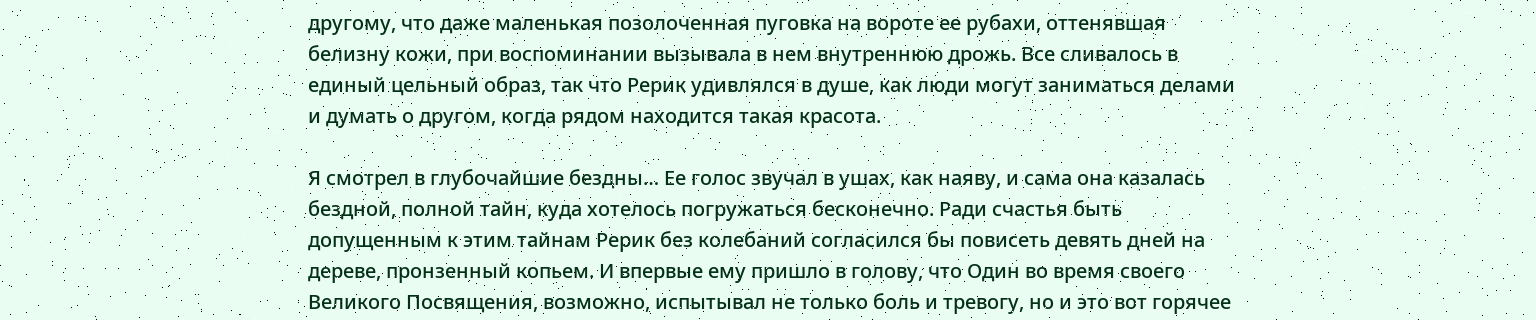другому, что даже маленькая позолоченная пуговка на вороте ее рубахи, оттенявшая белизну кожи, при воспоминании вызывала в нем внутреннюю дрожь. Все сливалось в единый цельный образ, так что Рерик удивлялся в душе, как люди могут заниматься делами и думать о другом, когда рядом находится такая красота.

Я смотрел в глубочайшие бездны… Ее голос звучал в ушах, как наяву, и сама она казалась бездной, полной тайн, куда хотелось погружаться бесконечно. Ради счастья быть допущенным к этим тайнам Рерик без колебаний согласился бы повисеть девять дней на дереве, пронзенный копьем. И впервые ему пришло в голову, что Один во время своего Великого Посвящения, возможно, испытывал не только боль и тревогу, но и это вот горячее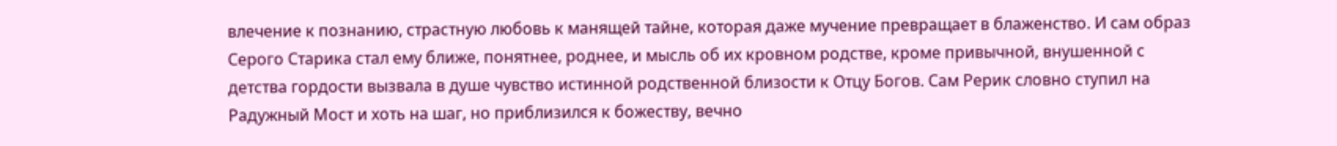влечение к познанию, страстную любовь к манящей тайне, которая даже мучение превращает в блаженство. И сам образ Серого Старика стал ему ближе, понятнее, роднее, и мысль об их кровном родстве, кроме привычной, внушенной с детства гордости вызвала в душе чувство истинной родственной близости к Отцу Богов. Сам Рерик словно ступил на Радужный Мост и хоть на шаг, но приблизился к божеству, вечно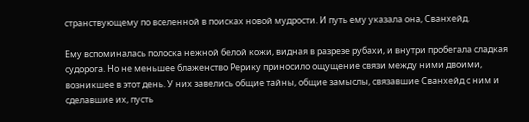странствующему по вселенной в поисках новой мудрости. И путь ему указала она, Сванхейд.

Ему вспоминалась полоска нежной белой кожи, видная в разрезе рубахи, и внутри пробегала сладкая судорога. Но не меньшее блаженство Рерику приносило ощущение связи между ними двоими, возникшее в этот день. У них завелись общие тайны, общие замыслы, связавшие Сванхейд с ним и сделавшие их, пусть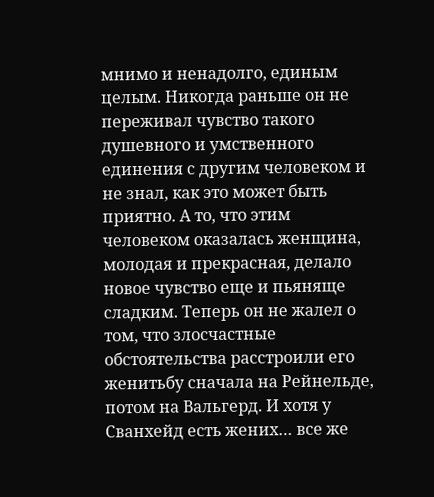мнимо и ненадолго, единым целым. Никогда раньше он не переживал чувство такого душевного и умственного единения с другим человеком и не знал, как это может быть приятно. А то, что этим человеком оказалась женщина, молодая и прекрасная, делало новое чувство еще и пьяняще сладким. Теперь он не жалел о том, что злосчастные обстоятельства расстроили его женитьбу сначала на Рейнельде, потом на Вальгерд. И хотя у Сванхейд есть жених… все же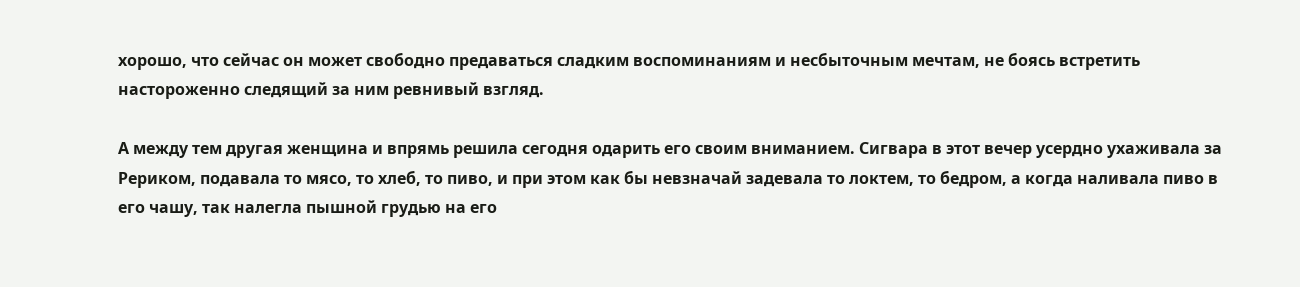хорошо, что сейчас он может свободно предаваться сладким воспоминаниям и несбыточным мечтам, не боясь встретить настороженно следящий за ним ревнивый взгляд.

А между тем другая женщина и впрямь решила сегодня одарить его своим вниманием. Сигвара в этот вечер усердно ухаживала за Рериком, подавала то мясо, то хлеб, то пиво, и при этом как бы невзначай задевала то локтем, то бедром, а когда наливала пиво в его чашу, так налегла пышной грудью на его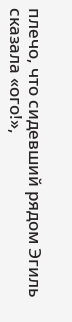плечо, что сидевший рядом Эгиль сказала «ого!»,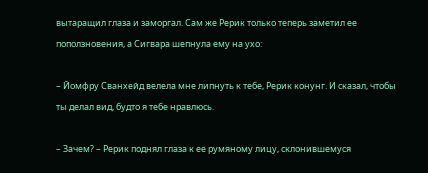вытаращил глаза и заморгал. Сам же Рерик только теперь заметил ее поползновения, а Сигвара шепнула ему на ухо:

– Йомфру Сванхейд велела мне липнуть к тебе, Рерик конунг. И сказал, чтобы ты делал вид, будто я тебе нравлюсь.

– Зачем? – Рерик поднял глаза к ее румяному лицу, склонившемуся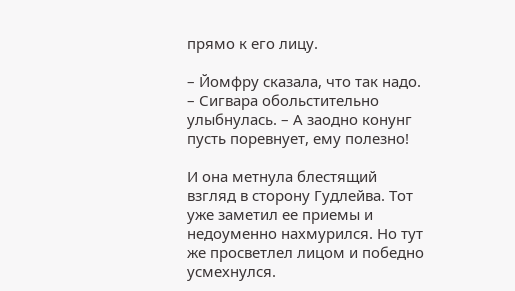прямо к его лицу.

– Йомфру сказала, что так надо. – Сигвара обольстительно улыбнулась. – А заодно конунг пусть поревнует, ему полезно!

И она метнула блестящий взгляд в сторону Гудлейва. Тот уже заметил ее приемы и недоуменно нахмурился. Но тут же просветлел лицом и победно усмехнулся.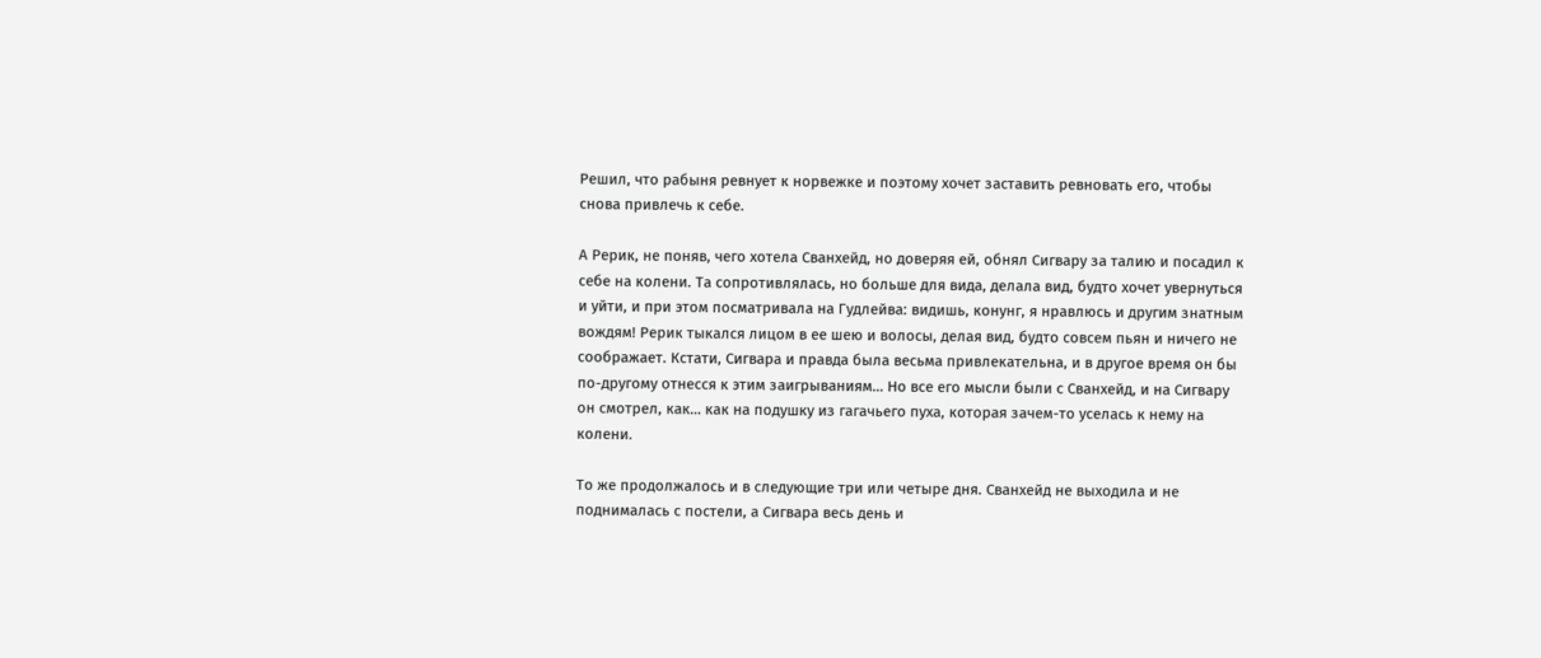Решил, что рабыня ревнует к норвежке и поэтому хочет заставить ревновать его, чтобы снова привлечь к себе.

А Рерик, не поняв, чего хотела Сванхейд, но доверяя ей, обнял Сигвару за талию и посадил к себе на колени. Та сопротивлялась, но больше для вида, делала вид, будто хочет увернуться и уйти, и при этом посматривала на Гудлейва: видишь, конунг, я нравлюсь и другим знатным вождям! Рерик тыкался лицом в ее шею и волосы, делая вид, будто совсем пьян и ничего не соображает. Кстати, Сигвара и правда была весьма привлекательна, и в другое время он бы по-другому отнесся к этим заигрываниям… Но все его мысли были с Сванхейд, и на Сигвару он смотрел, как… как на подушку из гагачьего пуха, которая зачем-то уселась к нему на колени.

То же продолжалось и в следующие три или четыре дня. Сванхейд не выходила и не поднималась с постели, а Сигвара весь день и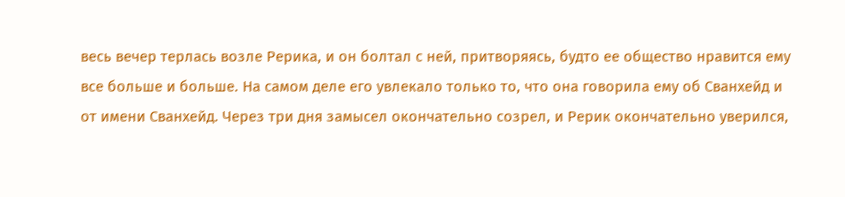весь вечер терлась возле Рерика, и он болтал с ней, притворяясь, будто ее общество нравится ему все больше и больше. На самом деле его увлекало только то, что она говорила ему об Сванхейд и от имени Сванхейд. Через три дня замысел окончательно созрел, и Рерик окончательно уверился,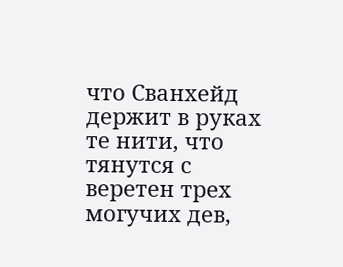что Сванхейд держит в руках те нити, что тянутся с веретен трех могучих дев,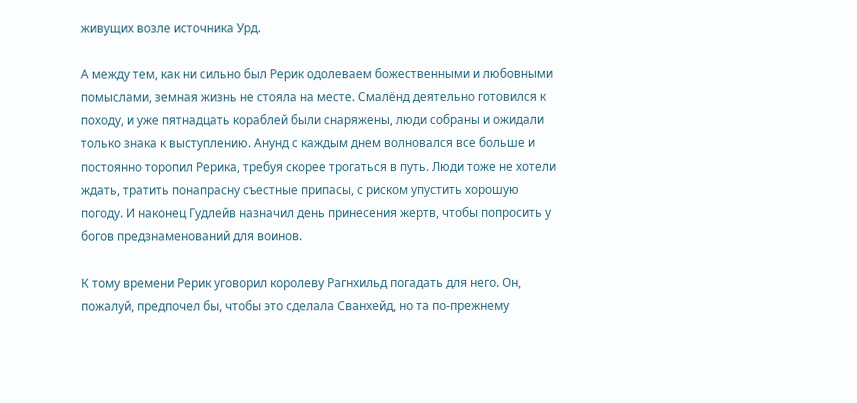живущих возле источника Урд.

А между тем, как ни сильно был Рерик одолеваем божественными и любовными помыслами, земная жизнь не стояла на месте. Смалёнд деятельно готовился к походу, и уже пятнадцать кораблей были снаряжены, люди собраны и ожидали только знака к выступлению. Анунд с каждым днем волновался все больше и постоянно торопил Рерика, требуя скорее трогаться в путь. Люди тоже не хотели ждать, тратить понапрасну съестные припасы, с риском упустить хорошую погоду. И наконец Гудлейв назначил день принесения жертв, чтобы попросить у богов предзнаменований для воинов.

К тому времени Рерик уговорил королеву Рагнхильд погадать для него. Он, пожалуй, предпочел бы, чтобы это сделала Сванхейд, но та по-прежнему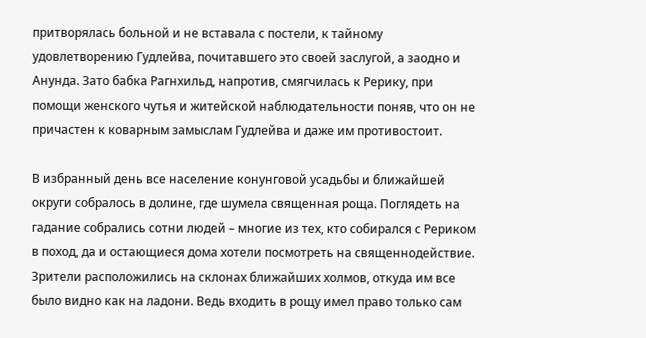притворялась больной и не вставала с постели, к тайному удовлетворению Гудлейва, почитавшего это своей заслугой, а заодно и Анунда. Зато бабка Рагнхильд, напротив, смягчилась к Рерику, при помощи женского чутья и житейской наблюдательности поняв, что он не причастен к коварным замыслам Гудлейва и даже им противостоит.

В избранный день все население конунговой усадьбы и ближайшей округи собралось в долине, где шумела священная роща. Поглядеть на гадание собрались сотни людей – многие из тех, кто собирался с Рериком в поход, да и остающиеся дома хотели посмотреть на священнодействие. Зрители расположились на склонах ближайших холмов, откуда им все было видно как на ладони. Ведь входить в рощу имел право только сам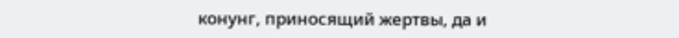конунг, приносящий жертвы, да и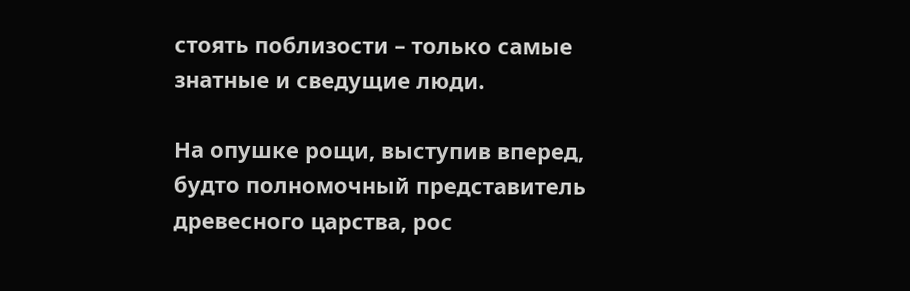стоять поблизости – только самые знатные и сведущие люди.

На опушке рощи, выступив вперед, будто полномочный представитель древесного царства, рос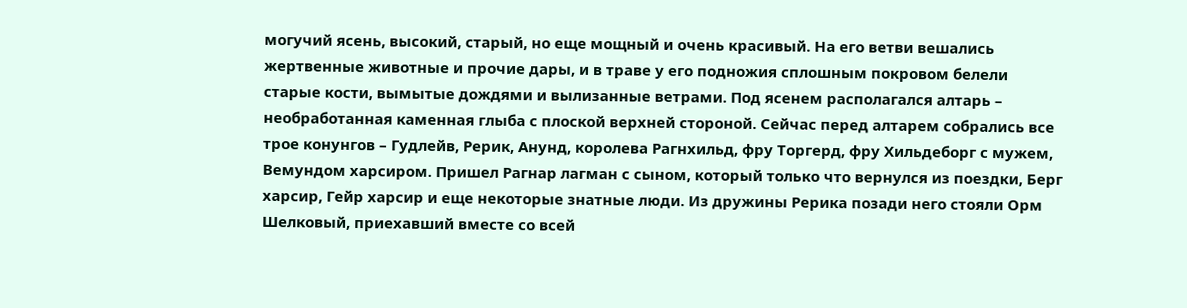могучий ясень, высокий, старый, но еще мощный и очень красивый. На его ветви вешались жертвенные животные и прочие дары, и в траве у его подножия сплошным покровом белели старые кости, вымытые дождями и вылизанные ветрами. Под ясенем располагался алтарь – необработанная каменная глыба с плоской верхней стороной. Сейчас перед алтарем собрались все трое конунгов – Гудлейв, Рерик, Анунд, королева Рагнхильд, фру Торгерд, фру Хильдеборг с мужем, Вемундом харсиром. Пришел Рагнар лагман с сыном, который только что вернулся из поездки, Берг харсир, Гейр харсир и еще некоторые знатные люди. Из дружины Рерика позади него стояли Орм Шелковый, приехавший вместе со всей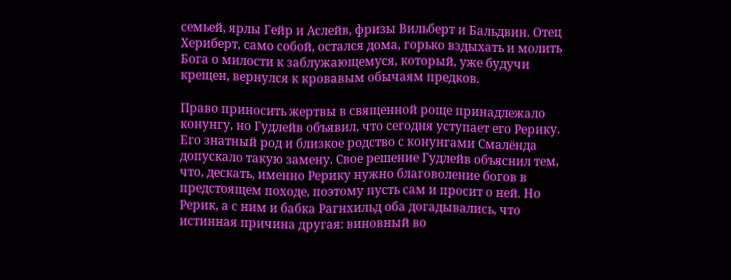семьей, ярлы Гейр и Аслейв, фризы Вильберт и Бальдвин. Отец Хериберт, само собой, остался дома, горько вздыхать и молить Бога о милости к заблужающемуся, который, уже будучи крещен, вернулся к кровавым обычаям предков.

Право приносить жертвы в священной роще принадлежало конунгу, но Гудлейв объявил, что сегодня уступает его Рерику. Его знатный род и близкое родство с конунгами Смалёнда допускало такую замену. Свое решение Гудлейв объяснил тем, что, дескать, именно Рерику нужно благоволение богов в предстоящем походе, поэтому пусть сам и просит о ней. Но Рерик, а с ним и бабка Рагнхильд оба догадывались, что истинная причина другая: виновный во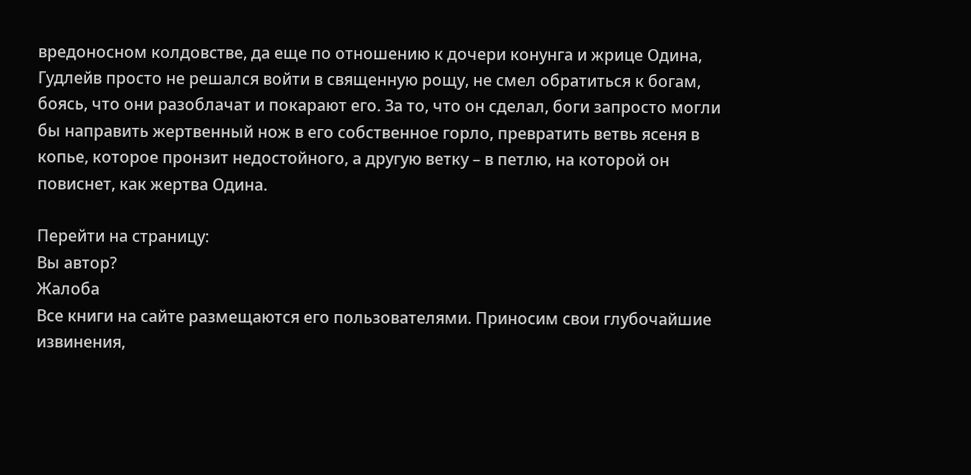вредоносном колдовстве, да еще по отношению к дочери конунга и жрице Одина, Гудлейв просто не решался войти в священную рощу, не смел обратиться к богам, боясь, что они разоблачат и покарают его. За то, что он сделал, боги запросто могли бы направить жертвенный нож в его собственное горло, превратить ветвь ясеня в копье, которое пронзит недостойного, а другую ветку – в петлю, на которой он повиснет, как жертва Одина.

Перейти на страницу:
Вы автор?
Жалоба
Все книги на сайте размещаются его пользователями. Приносим свои глубочайшие извинения,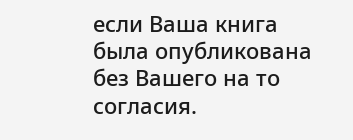если Ваша книга была опубликована без Вашего на то согласия.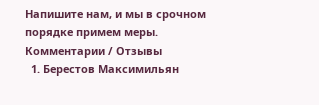Напишите нам, и мы в срочном порядке примем меры.
Комментарии / Отзывы
  1. Берестов Максимильян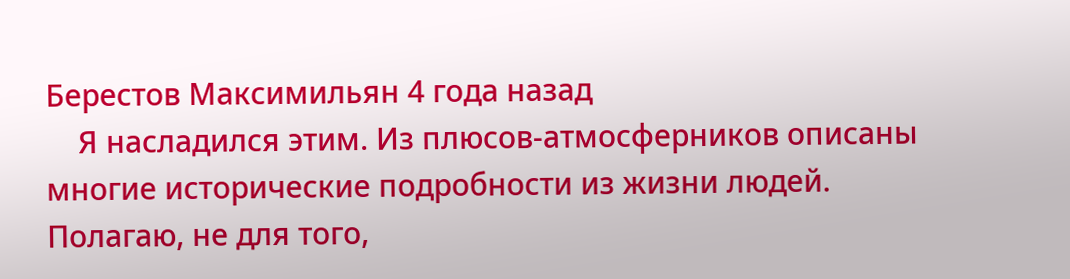Берестов Максимильян 4 года назад
    Я насладился этим. Из плюсов-атмосферников описаны многие исторические подробности из жизни людей. Полагаю, не для того,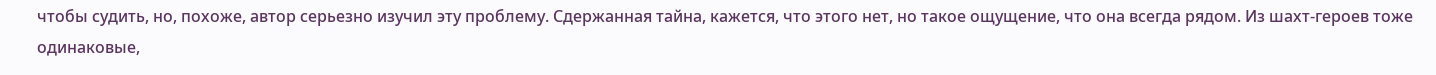чтобы судить, но, похоже, автор серьезно изучил эту проблему. Сдержанная тайна, кажется, что этого нет, но такое ощущение, что она всегда рядом. Из шахт-героев тоже одинаковые,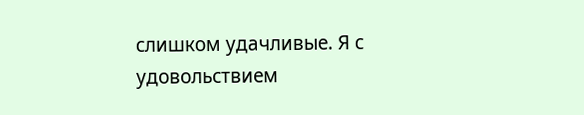слишком удачливые. Я с удовольствием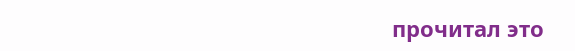прочитал это